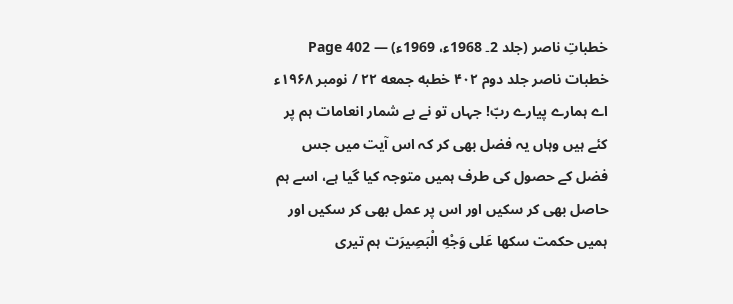خطباتِ ناصر (جلد 2۔ 1968ء، 1969ء) — Page 402
خطبات ناصر جلد دوم ۴۰۲ خطبه جمعه ۲۲ / نومبر ۱۹۶۸ء اے ہمارے پیارے ربّ! جہاں تو نے بے شمار انعامات ہم پر کئے ہیں وہاں یہ فضل بھی کر کہ اس آیت میں جس فضل کے حصول کی طرف ہمیں متوجہ کیا گیا ہے، اسے ہم حاصل بھی کر سکیں اور اس پر عمل بھی کر سکیں اور ہمیں حکمت سکھا عَلى وَجْهِ الْبَصِيرَت ہم تیری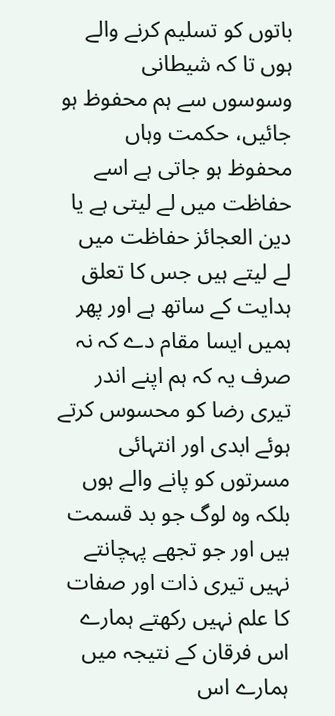باتوں کو تسلیم کرنے والے ہوں تا کہ شیطانی وسوسوں سے ہم محفوظ ہو جائیں، حکمت وہاں محفوظ ہو جاتی ہے اسے حفاظت میں لے لیتی ہے یا دین العجائز حفاظت میں لے لیتے ہیں جس کا تعلق ہدایت کے ساتھ ہے اور پھر ہمیں ایسا مقام دے کہ نہ صرف یہ کہ ہم اپنے اندر تیری رضا کو محسوس کرتے ہوئے ابدی اور انتہائی مسرتوں کو پانے والے ہوں بلکہ وہ لوگ جو بد قسمت ہیں اور جو تجھے پہچانتے نہیں تیری ذات اور صفات کا علم نہیں رکھتے ہمارے اس فرقان کے نتیجہ میں ہمارے اس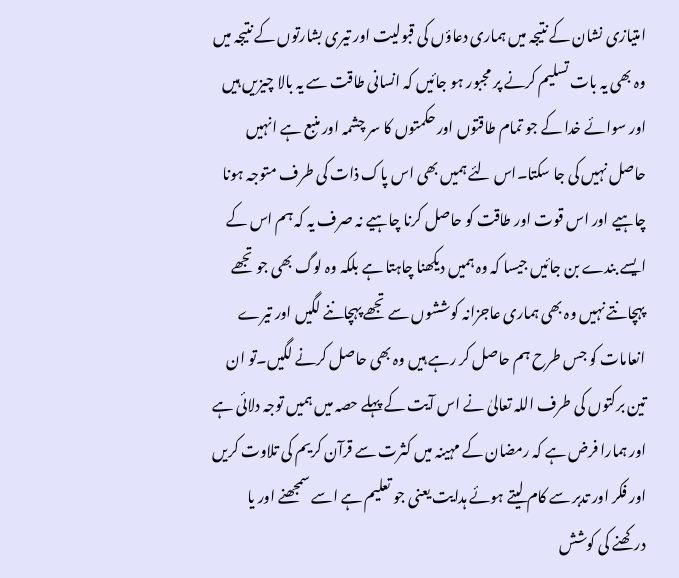امتیازی نشان کے نتیجہ میں ہماری دعاؤں کی قبولیت اور تیری بشارتوں کے نتیجہ میں وہ بھی یہ بات تسلیم کرنے پر مجبور ہو جائیں کہ انسانی طاقت سے یہ بالا چیزیں ہیں اور سوائے خدا کے جو تمام طاقتوں اور حکمتوں کا سر چشمہ اور منبع ہے انہیں حاصل نہیں کی جا سکتا۔اس لئے ہمیں بھی اس پاک ذات کی طرف متوجہ ہونا چاہیے اور اس قوت اور طاقت کو حاصل کرنا چاہیے نہ صرف یہ کہ ہم اس کے ایسے بندے بن جائیں جیسا کہ وہ ہمیں دیکھنا چاہتا ہے بلکہ وہ لوگ بھی جو تجھے پہچانتے نہیں وہ بھی ہماری عاجزانہ کوششوں سے تجھے پہچاننے لگیں اور تیرے انعامات کو جس طرح ہم حاصل کر رہے ہیں وہ بھی حاصل کرنے لگیں۔تو ان تین برکتوں کی طرف اللہ تعالیٰ نے اس آیت کے پہلے حصہ میں ہمیں توجہ دلائی ہے اور ہمارا فرض ہے کہ رمضان کے مہینہ میں کثرت سے قرآن کریم کی تلاوت کریں اور فکر اور تدبر سے کام لیتے ہوئے ہدایت یعنی جو تعلیم ہے اسے سمجھنے اور یا درکھنے کی کوشش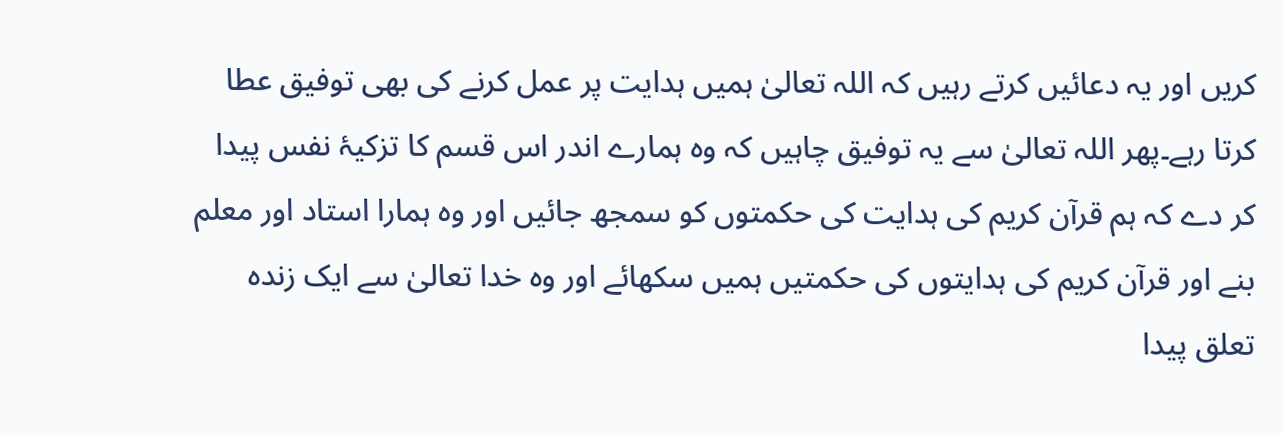کریں اور یہ دعائیں کرتے رہیں کہ اللہ تعالیٰ ہمیں ہدایت پر عمل کرنے کی بھی توفیق عطا کرتا رہے۔پھر اللہ تعالیٰ سے یہ توفیق چاہیں کہ وہ ہمارے اندر اس قسم کا تزکیۂ نفس پیدا کر دے کہ ہم قرآن کریم کی ہدایت کی حکمتوں کو سمجھ جائیں اور وہ ہمارا استاد اور معلم بنے اور قرآن کریم کی ہدایتوں کی حکمتیں ہمیں سکھائے اور وہ خدا تعالیٰ سے ایک زندہ تعلق پیدا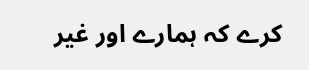کرے کہ ہمارے اور غیر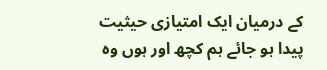کے درمیان ایک امتیازی حیثیت پیدا ہو جائے ہم کچھ اور ہوں وہ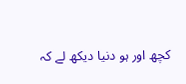کچھ اور ہو دنیا دیکھ لے کہ